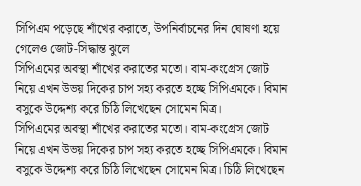সিপিএম পড়েছে শাঁখের করাতে, উপনির্বাচনের দিন ঘোষণা হয়ে গেলেও জোট-সিদ্ধান্ত ঝুলে
সিপিএমের অবস্থা শাঁখের করাতের মতো। বাম-কংগ্রেস জোট নিয়ে এখন উভয় দিকের চাপ সহ্য করতে হচ্ছে সিপিএমকে। বিমান বসুকে উদ্দেশ্য করে চিঠি লিখেছেন সোমেন মিত্র।
সিপিএমের অবস্থা শাঁখের করাতের মতো। বাম-কংগ্রেস জোট নিয়ে এখন উভয় দিকের চাপ সহ্য করতে হচ্ছে সিপিএমকে। বিমান বসুকে উদ্দেশ্য করে চিঠি লিখেছেন সোমেন মিত্র। চিঠি লিখেছেন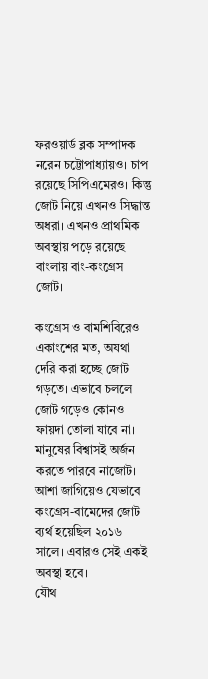ফরওয়ার্ড ব্লক সম্পাদক নরেন চট্টোপাধ্যায়ও। চাপ রয়েছে সিপিএমেরও। কিন্তু জোট নিয়ে এখনও সিদ্ধান্ত অধরা। এখনও প্রাথমিক অবস্থায় পড়ে রয়েছে বাংলায় বাং-কংগ্রেস জোট।

কংগ্রেস ও বামশিবিরেও একাংশের মত, অযথা দেরি করা হচ্ছে জোট গড়তে। এভাবে চললে জোট গড়েও কোনও ফায়দা তোলা যাবে না। মানুষের বিশ্বাসই অর্জন করতে পারবে নাজোট। আশা জাগিয়েও যেভাবে কংগ্রেস-বামেদের জোট ব্যর্থ হয়েছিল ২০১৬ সালে। এবারও সেই একই অবস্থা হবে।
যৌথ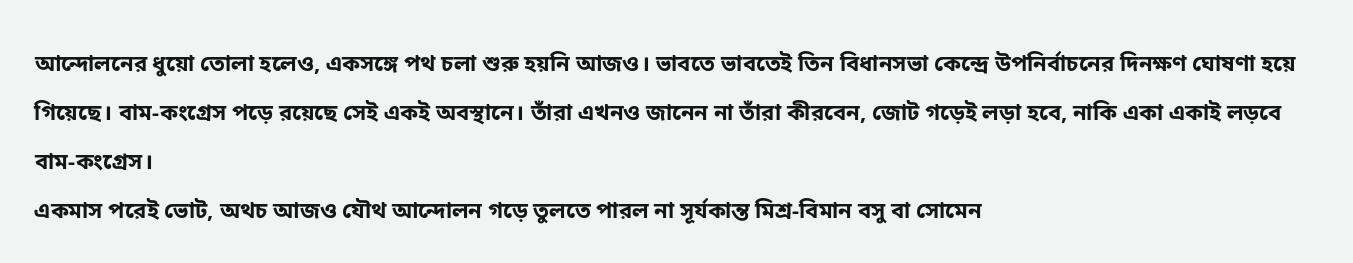আন্দোলনের ধুয়ো তোলা হলেও, একসঙ্গে পথ চলা শুরু হয়নি আজও। ভাবতে ভাবতেই তিন বিধানসভা কেন্দ্রে উপনির্বাচনের দিনক্ষণ ঘোষণা হয়ে গিয়েছে। বাম-কংগ্রেস পড়ে রয়েছে সেই একই অবস্থানে। তাঁরা এখনও জানেন না তাঁরা কীরবেন, জোট গড়েই লড়া হবে, নাকি একা একাই লড়বে বাম-কংগ্রেস।
একমাস পরেই ভোট, অথচ আজও যৌথ আন্দোলন গড়ে তুলতে পারল না সূর্যকান্ত মিশ্র-বিমান বসু বা সোমেন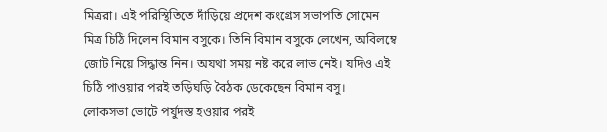মিত্ররা। এই পরিস্থিতিতে দাঁড়িয়ে প্রদেশ কংগ্রেস সভাপতি সোমেন মিত্র চিঠি দিলেন বিমান বসুকে। তিনি বিমান বসুকে লেখেন, অবিলম্বে জোট নিয়ে সিদ্ধান্ত নিন। অযথা সময় নষ্ট করে লাভ নেই। যদিও এই চিঠি পাওয়ার পরই তড়িঘড়ি বৈঠক ডেকেছেন বিমান বসু।
লোকসভা ভোটে পর্যুদস্ত হওয়ার পরই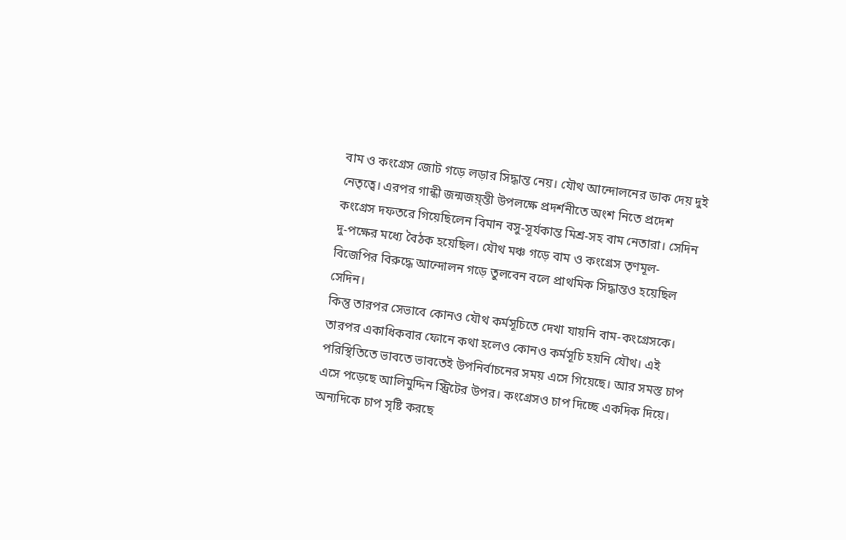বাম ও কংগ্রেস জোট গড়ে লড়ার সিদ্ধান্ত নেয়। যৌথ আন্দোলনের ডাক দেয় দুই নেতৃত্বে। এরপর গান্ধী জন্মজয়্ন্তী উপলক্ষে প্রদর্শনীতে অংশ নিতে প্রদেশ কংগ্রেস দফতরে গিয়েছিলেন বিমান বসু-সূর্যকান্ত মিশ্র-সহ বাম নেতারা। সেদিন দু-পক্ষের মধ্যে বৈঠক হয়েছিল। যৌথ মঞ্চ গড়ে বাম ও কংগ্রেস তৃণমূল-বিজেপির বিরুদ্ধে আন্দোলন গড়ে তুলবেন বলে প্রাথমিক সিদ্ধান্তও হয়েছিল সেদিন।
কিন্তু তারপর সেভাবে কোনও যৌথ কর্মসূচিতে দেখা যায়নি বাম-কংগ্রেসকে। তারপর একাধিকবার ফোনে কথা হলেও কোনও কর্মসূচি হয়নি যৌথ। এই পরিস্থিতিতে ভাবতে ভাবতেই উপনির্বাচনের সময় এসে গিয়েছে। আর সমস্ত চাপ এসে পড়েছে আলিমুদ্দিন স্ট্রিটের উপর। কংগ্রেসও চাপ দিচ্ছে একদিক দিয়ে। অন্যদিকে চাপ সৃষ্টি করছে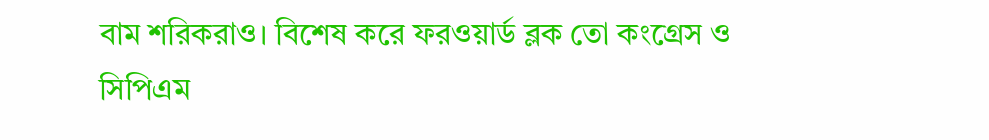বাম শরিকরাও। বিশেষ করে ফরওয়ার্ড ব্লক তো কংগ্রেস ও সিপিএম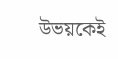উভয়কেই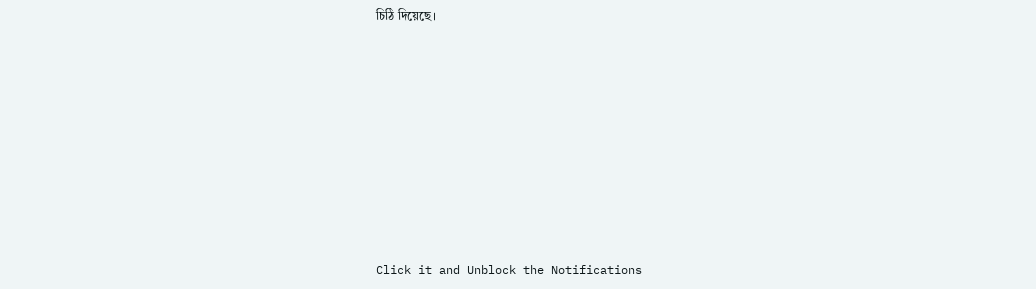চিঠি দিয়েছে।












Click it and Unblock the Notifications